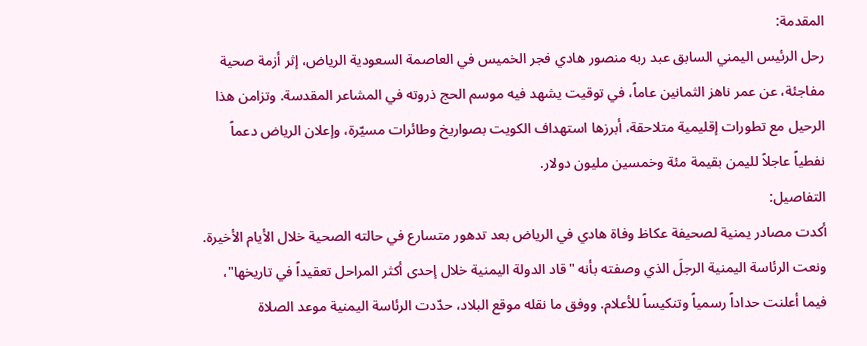المقدمة:
رحل الرئيس اليمني السابق عبد ربه منصور هادي فجر الخميس في العاصمة السعودية الرياض، إثر أزمة صحية مفاجئة، عن عمر ناهز الثمانين عاماً، في توقيت يشهد فيه موسم الحج ذروته في المشاعر المقدسة. وتزامن هذا الرحيل مع تطورات إقليمية متلاحقة، أبرزها استهداف الكويت بصواريخ وطائرات مسيّرة، وإعلان الرياض دعماً نفطياً عاجلاً لليمن بقيمة مئة وخمسين مليون دولار.
التفاصيل:
أكدت مصادر يمنية لصحيفة عكاظ وفاة هادي في الرياض بعد تدهور متسارع في حالته الصحية خلال الأيام الأخيرة. ونعت الرئاسة اليمنية الرجلَ الذي وصفته بأنه "قاد الدولة اليمنية خلال إحدى أكثر المراحل تعقيداً في تاريخها"، فيما أعلنت حداداً رسمياً وتنكيساً للأعلام. ووفق ما نقله موقع البلاد، حدّدت الرئاسة اليمنية موعد الصلاة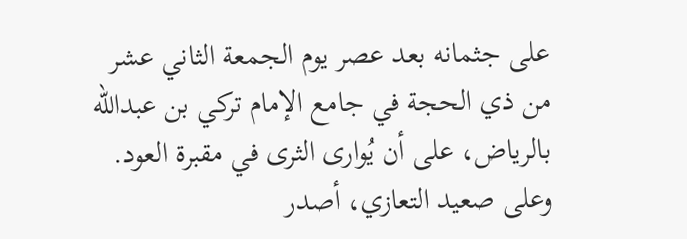على جثمانه بعد عصر يوم الجمعة الثاني عشر من ذي الحجة في جامع الإمام تركي بن عبدالله بالرياض، على أن يُوارى الثرى في مقبرة العود.
وعلى صعيد التعازي، أصدر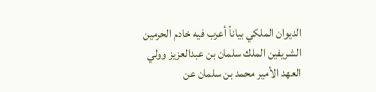الديوان الملكي بياناً أعرب فيه خادم الحرمين الشريفين الملك سلمان بن عبدالعزيز وولي العهد الأمير محمد بن سلمان عن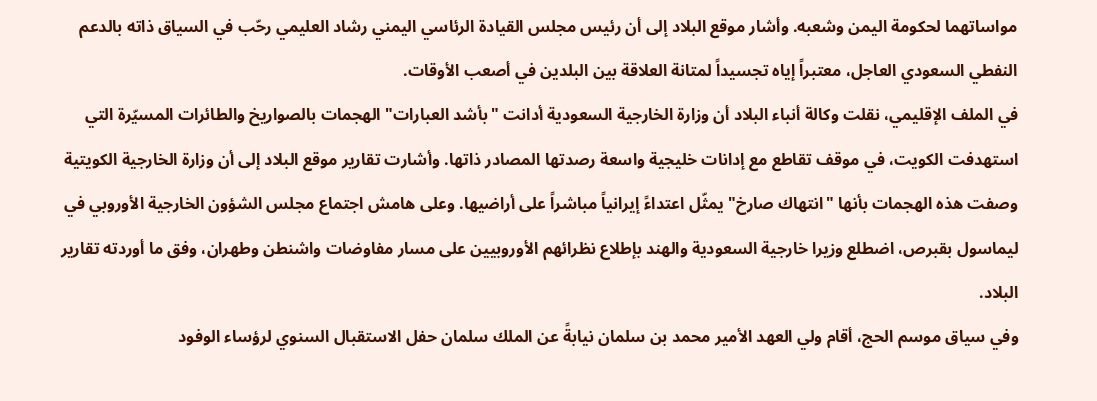مواساتهما لحكومة اليمن وشعبه. وأشار موقع البلاد إلى أن رئيس مجلس القيادة الرئاسي اليمني رشاد العليمي رحّب في السياق ذاته بالدعم النفطي السعودي العاجل، معتبراً إياه تجسيداً لمتانة العلاقة بين البلدين في أصعب الأوقات.
في الملف الإقليمي، نقلت وكالة أنباء البلاد أن وزارة الخارجية السعودية أدانت "بأشد العبارات" الهجمات بالصواريخ والطائرات المسيّرة التي استهدفت الكويت، في موقف تقاطع مع إدانات خليجية واسعة رصدتها المصادر ذاتها. وأشارت تقارير موقع البلاد إلى أن وزارة الخارجية الكويتية وصفت هذه الهجمات بأنها "انتهاك صارخ" يمثّل اعتداءً إيرانياً مباشراً على أراضيها. وعلى هامش اجتماع مجلس الشؤون الخارجية الأوروبي في ليماسول بقبرص، اضطلع وزيرا خارجية السعودية والهند بإطلاع نظرائهم الأوروبيين على مسار مفاوضات واشنطن وطهران، وفق ما أوردته تقارير البلاد.
وفي سياق موسم الحج، أقام ولي العهد الأمير محمد بن سلمان نيابةً عن الملك سلمان حفل الاستقبال السنوي لرؤساء الوفود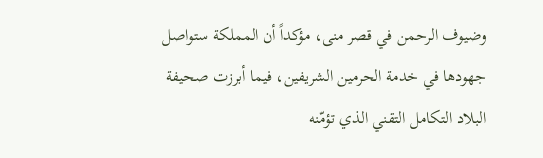وضيوف الرحمن في قصر منى، مؤكداً أن المملكة ستواصل جهودها في خدمة الحرمين الشريفين، فيما أبرزت صحيفة البلاد التكامل التقني الذي تؤمّنه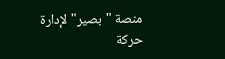منصة "بصير" لإدارة حركة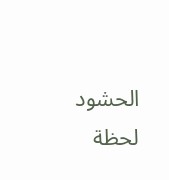الحشود لحظة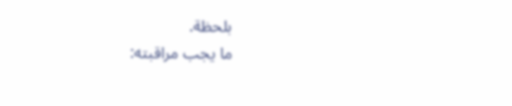بلحظة.
ما يجب مراقبته: